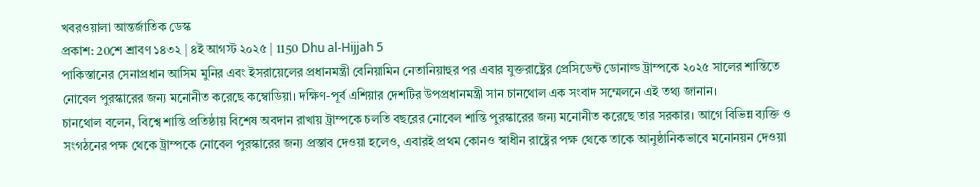খবরওয়ালা আন্তর্জাতিক ডেস্ক
প্রকাশ: 20শে শ্রাবণ ১৪৩২ | ৪ই আগস্ট ২০২৫ | 1150 Dhu al-Hijjah 5
পাকিস্তানের সেনাপ্রধান আসিম মুনির এবং ইসরায়েলের প্রধানমন্ত্রী বেনিয়ামিন নেতানিয়াহুর পর এবার যুক্তরাষ্ট্রের প্রেসিডেন্ট ডোনাল্ড ট্রাম্পকে ২০২৫ সালের শান্তিতে নোবেল পুরস্কারের জন্য মনোনীত করেছে কম্বোডিয়া। দক্ষিণ-পূর্ব এশিয়ার দেশটির উপপ্রধানমন্ত্রী সান চানথোল এক সংবাদ সম্মেলনে এই তথ্য জানান।
চানথোল বলেন, বিশ্বে শান্তি প্রতিষ্ঠায় বিশেষ অবদান রাখায় ট্রাম্পকে চলতি বছরের নোবেল শান্তি পুরস্কারের জন্য মনোনীত করেছে তার সরকার। আগে বিভিন্ন ব্যক্তি ও সংগঠনের পক্ষ থেকে ট্রাম্পকে নোবেল পুরস্কারের জন্য প্রস্তাব দেওয়া হলেও, এবারই প্রথম কোনও স্বাধীন রাষ্ট্রের পক্ষ থেকে তাকে আনুষ্ঠানিকভাবে মনোনয়ন দেওয়া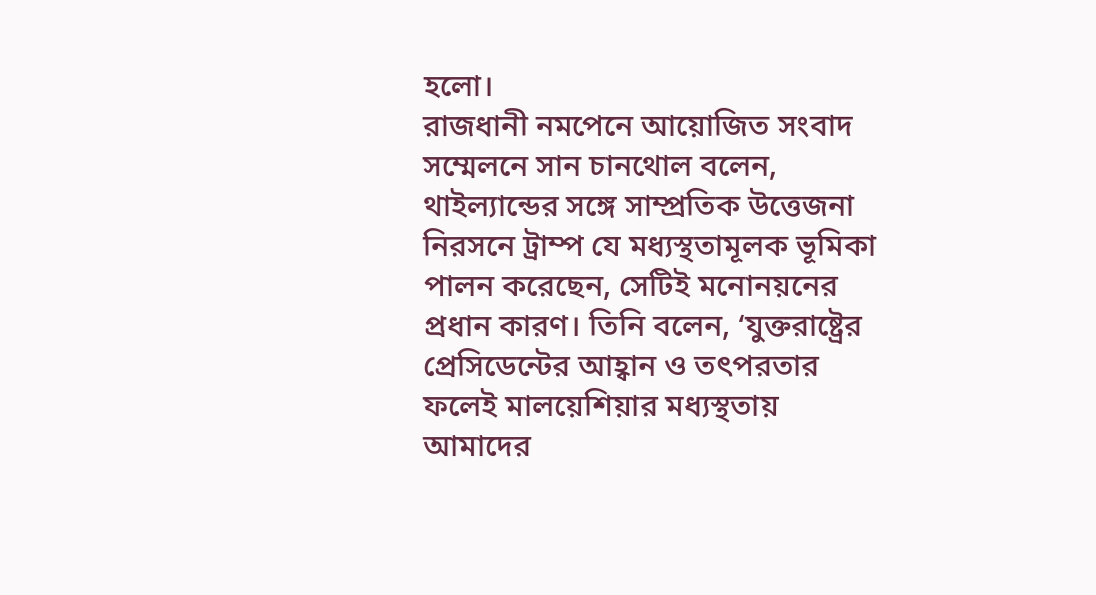হলো।
রাজধানী নমপেনে আয়োজিত সংবাদ সম্মেলনে সান চানথোল বলেন, থাইল্যান্ডের সঙ্গে সাম্প্রতিক উত্তেজনা নিরসনে ট্রাম্প যে মধ্যস্থতামূলক ভূমিকা পালন করেছেন, সেটিই মনোনয়নের প্রধান কারণ। তিনি বলেন, ‘যুক্তরাষ্ট্রের প্রেসিডেন্টের আহ্বান ও তৎপরতার ফলেই মালয়েশিয়ার মধ্যস্থতায় আমাদের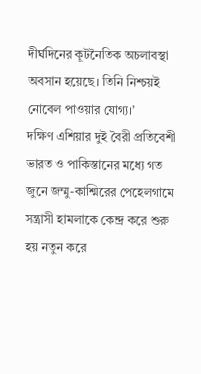দীর্ঘদিনের কূটনৈতিক অচলাবস্থা অবসান হয়েছে। তিনি নিশ্চয়ই নোবেল পাওয়ার যোগ্য।’
দক্ষিণ এশিয়ার দুই বৈরী প্রতিবেশী ভারত ও পাকিস্তানের মধ্যে গত জুনে জম্মু-কাশ্মিরের পেহেলগামে সন্ত্রাসী হামলাকে কেন্দ্র করে শুরু হয় নতুন করে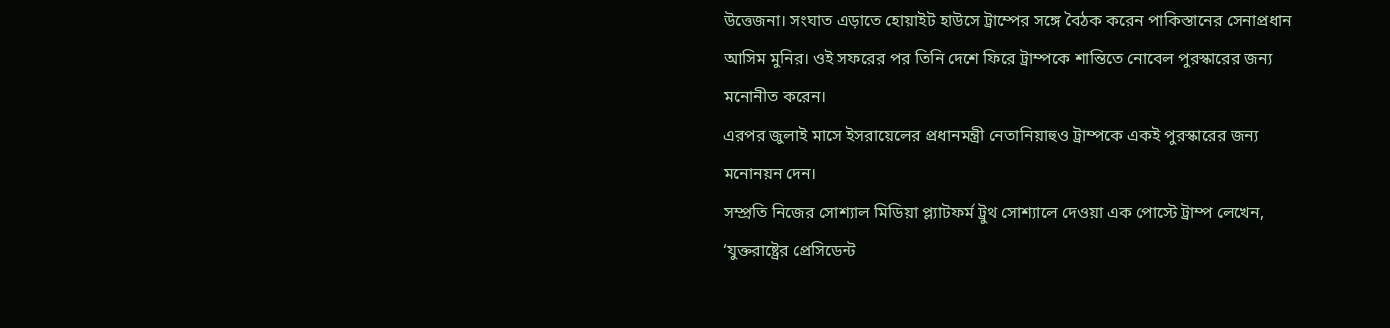উত্তেজনা। সংঘাত এড়াতে হোয়াইট হাউসে ট্রাম্পের সঙ্গে বৈঠক করেন পাকিস্তানের সেনাপ্রধান আসিম মুনির। ওই সফরের পর তিনি দেশে ফিরে ট্রাম্পকে শান্তিতে নোবেল পুরস্কারের জন্য মনোনীত করেন।
এরপর জুলাই মাসে ইসরায়েলের প্রধানমন্ত্রী নেতানিয়াহুও ট্রাম্পকে একই পুরস্কারের জন্য মনোনয়ন দেন।
সম্প্রতি নিজের সোশ্যাল মিডিয়া প্ল্যাটফর্ম ট্রুথ সোশ্যালে দেওয়া এক পোস্টে ট্রাম্প লেখেন, ‘যুক্তরাষ্ট্রের প্রেসিডেন্ট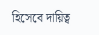হিসেবে দায়িত্ব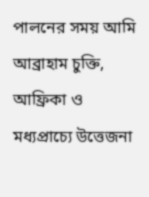পালনের সময় আমি আব্রাহাম চুক্তি, আফ্রিকা ও মধ্যপ্রাচ্যে উত্তেজনা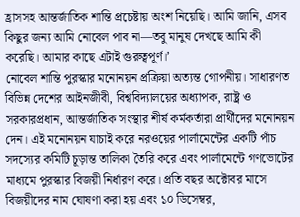হ্রাসসহ আন্তর্জাতিক শান্তি প্রচেষ্টায় অংশ নিয়েছি। আমি জানি, এসব কিছুর জন্য আমি নোবেল পাব না—তবু মানুষ দেখছে আমি কী করেছি। আমার কাছে এটাই গুরুত্বপূর্ণ।’
নোবেল শান্তি পুরস্কার মনোনয়ন প্রক্রিয়া অত্যন্ত গোপনীয়। সাধারণত বিভিন্ন দেশের আইনজীবী, বিশ্ববিদ্যালয়ের অধ্যাপক, রাষ্ট্র ও সরকারপ্রধান, আন্তর্জাতিক সংস্থার শীর্ষ কর্মকর্তারা প্রার্থীদের মনোনয়ন দেন। এই মনোনয়ন যাচাই করে নরওয়ের পার্লামেন্টের একটি পাঁচ সদস্যের কমিটি চূড়ান্ত তালিকা তৈরি করে এবং পার্লামেন্টে গণভোটের মাধ্যমে পুরস্কার বিজয়ী নির্ধারণ করে। প্রতি বছর অক্টোবর মাসে বিজয়ীদের নাম ঘোষণা করা হয় এবং ১০ ডিসেম্বর,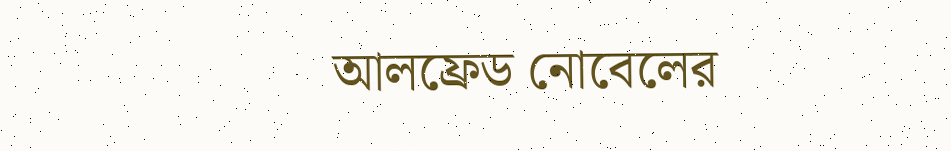আলফ্রেড নোবেলের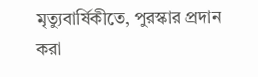মৃত্যুবার্ষিকীতে, পুরস্কার প্রদান করা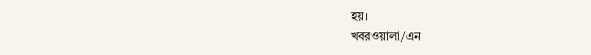হয়।
খবরওয়ালা/এন